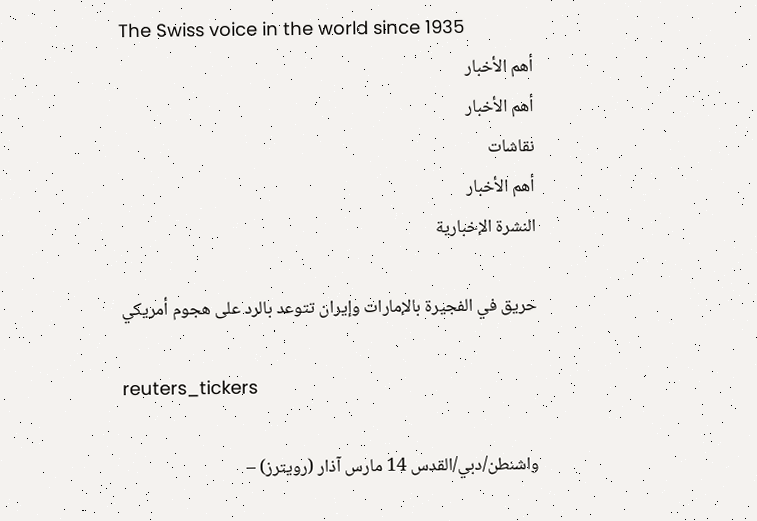The Swiss voice in the world since 1935
أهم الأخبار
أهم الأخبار
نقاشات
أهم الأخبار
النشرة الإخبارية

حريق في الفجيرة بالإمارات وإيران تتوعد بالرد على هجوم أمريكي

reuters_tickers

واشنطن/دبي/القدس 14 مارس آذار (رويترز) –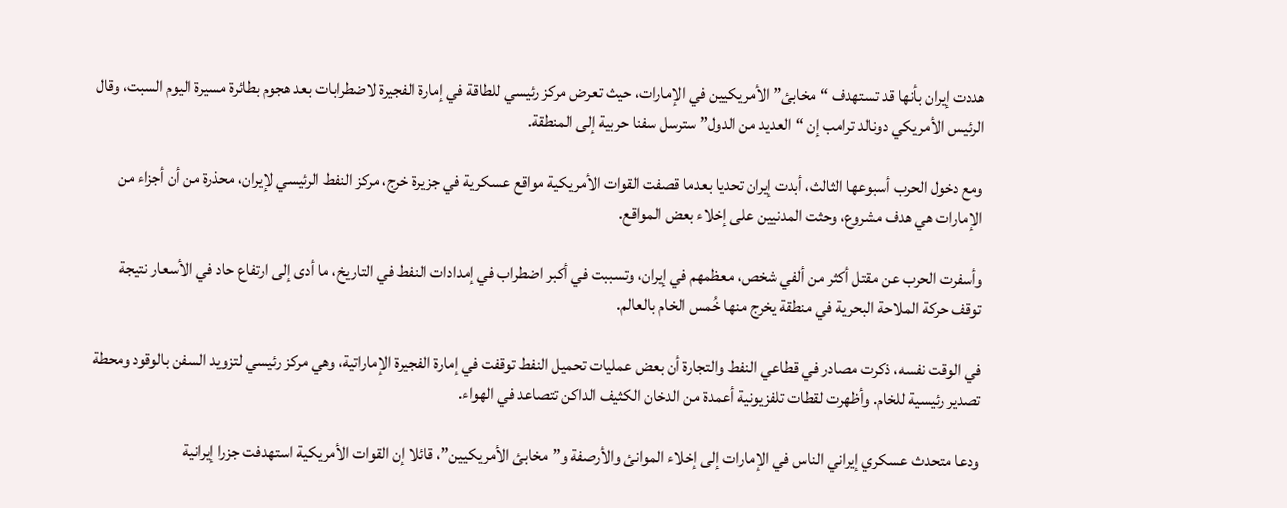هددت إيران بأنها قد تستهدف “مخابئ” الأمريكيين في الإمارات، حيث تعرض مركز رئيسي للطاقة في إمارة الفجيرة لاضطرابات بعد هجوم بطائرة مسيرة اليوم السبت، وقال الرئيس الأمريكي دونالد ترامب إن “العديد من الدول” سترسل سفنا حربية إلى المنطقة.

ومع دخول الحرب أسبوعها الثالث، أبدت إيران تحديا بعدما قصفت القوات الأمريكية مواقع عسكرية في جزيرة خرج، مركز النفط الرئيسي لإيران، محذرة من أن أجزاء من الإمارات هي هدف مشروع، وحثت المدنيين على إخلاء بعض المواقع.

وأسفرت الحرب عن مقتل أكثر من ألفي شخص، معظمهم في إيران، وتسببت في أكبر اضطراب في إمدادات النفط في التاريخ، ما أدى إلى ارتفاع حاد في الأسعار نتيجة توقف حركة الملاحة البحرية في منطقة يخرج منها خُمس الخام بالعالم.

في الوقت نفسه، ذكرت مصادر في قطاعي النفط والتجارة أن بعض عمليات تحميل النفط توقفت في إمارة الفجيرة الإماراتية، وهي مركز رئيسي لتزويد السفن بالوقود ومحطة تصدير رئيسية للخام. وأظهرت لقطات تلفزيونية أعمدة من الدخان الكثيف الداكن تتصاعد في الهواء.

ودعا متحدث عسكري إيراني الناس في الإمارات إلى إخلاء الموانئ والأرصفة و”مخابئ الأمريكيين”، قائلا إن القوات الأمريكية استهدفت جزرا إيرانية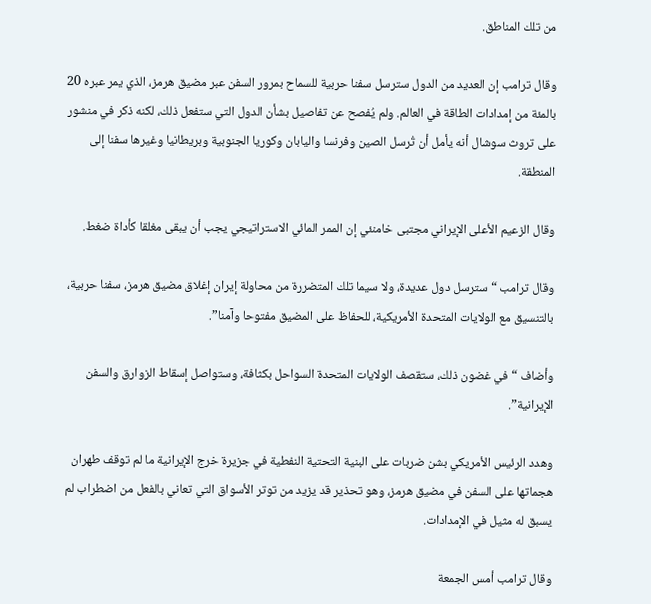من تلك المناطق.

وقال ترامب إن العديد من الدول سترسل سفنا حربية للسماح بمرور السفن عبر مضيق هرمز، الذي يمر عبره 20 بالمئة من إمدادات الطاقة في العالم. ولم يُفصح عن تفاصيل بشأن الدول التي ستفعل ذلك، لكنه ذكر في منشور على تروث سوشال أنه يأمل أن تُرسل الصين وفرنسا واليابان وكوريا الجنوبية وبريطانيا وغيرها سفنا إلى المنطقة.

وقال الزعيم الأعلى الإيراني مجتبى خامنئي إن الممر المائي الاستراتيجي يجب أن يبقى مغلقا كأداة ضغط.

وقال ترامب “سترسل دول عديدة، ولا سيما تلك المتضررة من محاولة إيران إغلاق مضيق هرمز، سفنا حربية، بالتنسيق مع الولايات المتحدة الأمريكية، للحفاظ على المضيق مفتوحا وآمنا”.

وأضاف “في غضون ذلك، ستقصف الولايات المتحدة السواحل بكثافة، وستواصل إسقاط الزوارق والسفن الإيرانية”.

وهدد الرئيس الأمريكي بشن ضربات على البنية التحتية النفطية في جزيرة خرج الإيرانية ما لم توقف طهران هجماتها على السفن في مضيق هرمز، وهو تحذير قد يزيد من توتر الأسواق التي تعاني بالفعل من اضطراب لم يسبق له مثيل في الإمدادات.

وقال ترامب أمس الجمعة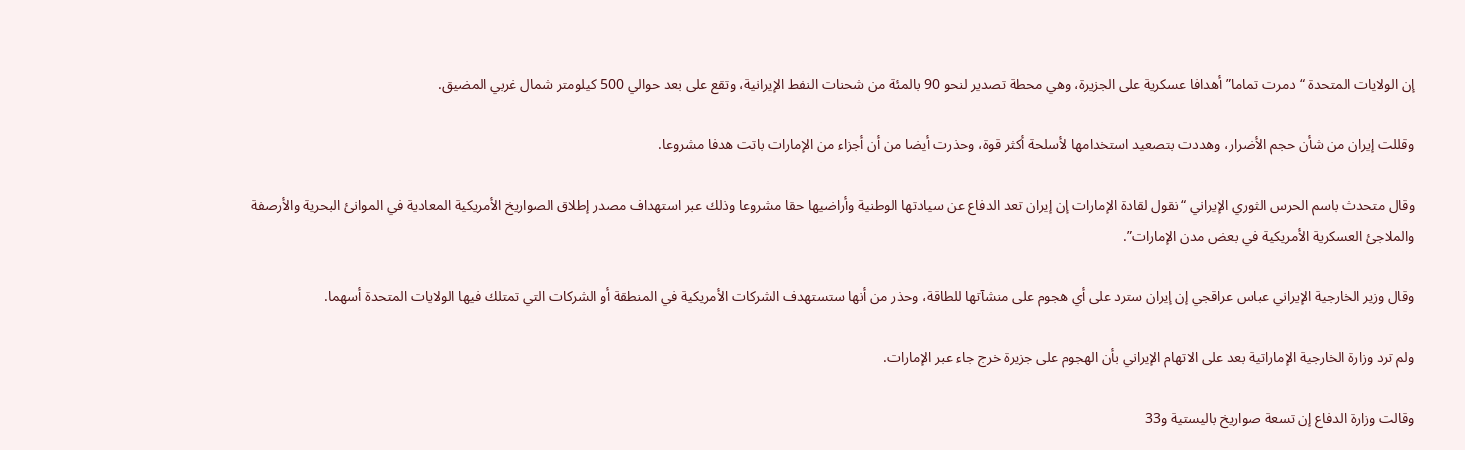إن الولايات المتحدة “دمرت تماما” أهدافا عسكرية على الجزيرة، وهي محطة تصدير لنحو 90 بالمئة من شحنات النفط الإيرانية، وتقع على بعد حوالي 500 كيلومتر شمال غربي المضيق.

وقللت إيران من شأن حجم الأضرار، وهددت بتصعيد استخدامها لأسلحة أكثر قوة، وحذرت أيضا من أن أجزاء من الإمارات باتت هدفا مشروعا.

وقال متحدث باسم الحرس الثوري الإيراني “نقول لقادة الإمارات إن إيران تعد الدفاع عن سيادتها الوطنية وأراضيها حقا مشروعا وذلك عبر استهداف مصدر إطلاق الصواريخ الأمريكية المعادية في الموانئ البحرية والأرصفة والملاجئ العسكرية الأمريكية في بعض مدن الإمارات”.

وقال وزير الخارجية الإيراني عباس عراقجي إن إيران سترد على أي هجوم على منشآتها للطاقة، وحذر من أنها ستستهدف الشركات الأمريكية في المنطقة أو الشركات التي تمتلك فيها الولايات المتحدة أسهما.

ولم ترد وزارة الخارجية الإماراتية بعد على الاتهام الإيراني بأن الهجوم على جزيرة خرج جاء عبر الإمارات.

وقالت وزارة الدفاع إن تسعة صواريخ باليستية و33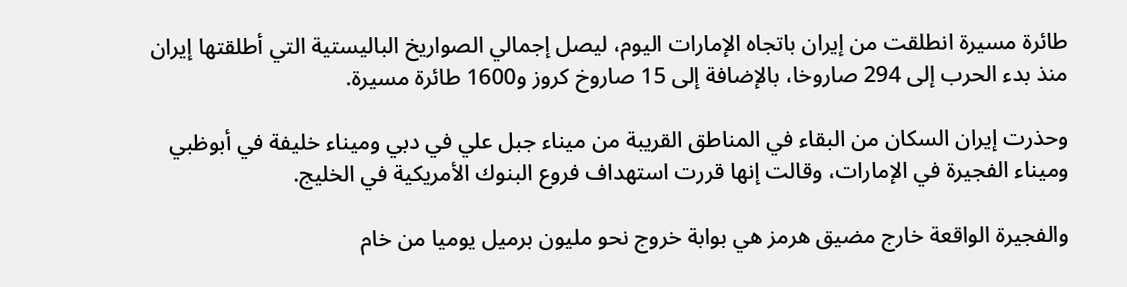طائرة مسيرة انطلقت من إيران باتجاه الإمارات اليوم، ليصل إجمالي الصواريخ الباليستية التي أطلقتها إيران منذ بدء الحرب إلى 294 صاروخا، بالإضافة إلى 15 صاروخ كروز و1600 طائرة مسيرة.

وحذرت إيران السكان من البقاء في المناطق القريبة من ميناء جبل علي في دبي وميناء خليفة في أبوظبي وميناء الفجيرة في الإمارات، وقالت إنها قررت استهداف فروع البنوك الأمريكية في الخليج.

والفجيرة الواقعة خارج مضيق هرمز هي بوابة خروج نحو مليون برميل يوميا من خام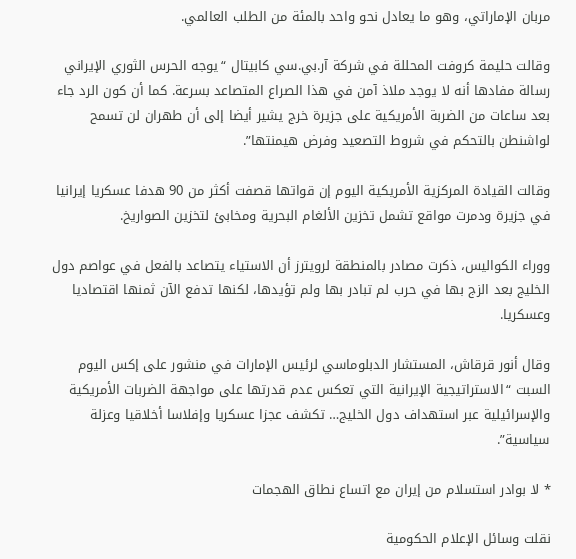مربان الإماراتي، وهو ما يعادل نحو واحد بالمئة من الطلب العالمي.

وقالت حليمة كروفت المحللة في شركة آر.بي.سي كابيتال “يوجه الحرس الثوري الإيراني رسالة مفادها أنه لا يوجد ملاذ آمن في هذا الصراع المتصاعد بسرعة. كما أن كون الرد جاء بعد ساعات من الضربة الأمريكية على جزيرة خرج يشير أيضا إلى أن طهران لن تسمح لواشنطن بالتحكم في شروط التصعيد وفرض هيمنتها”.

وقالت القيادة المركزية الأمريكية اليوم إن قواتها قصفت أكثر من 90 هدفا عسكريا إيرانيا في جزيرة ودمرت مواقع تشمل تخزين الألغام البحرية ومخابئ لتخزين الصواريخ.

ووراء الكواليس، ذكرت مصادر بالمنطقة لرويترز أن الاستياء يتصاعد بالفعل في عواصم دول الخليج بعد الزج بها في حرب لم تبادر بها ولم تؤيدها، لكنها تدفع الآن ثمنها اقتصاديا وعسكريا.

وقال أنور قرقاش، المستشار الدبلوماسي لرئيس الإمارات في منشور على إكس اليوم السبت “الاستراتيجية الإيرانية التي تعكس عدم قدرتها على مواجهة الضربات الأمريكية والإسرائيلية عبر استهداف دول الخليج… تكشف عجزا عسكريا وإفلاسا أخلاقيا وعزلة سياسية”.

* لا بوادر استسلام من إيران مع اتساع نطاق الهجمات

نقلت وسائل الإعلام الحكومية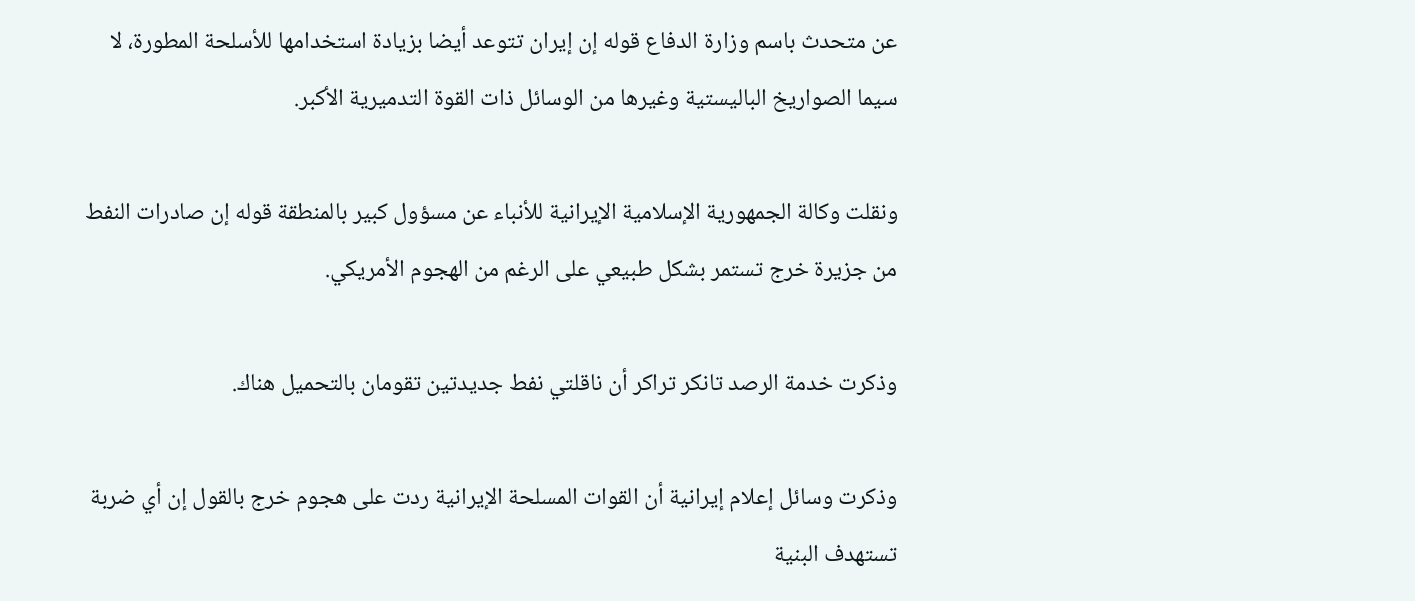عن متحدث باسم وزارة الدفاع قوله إن إيران تتوعد أيضا بزيادة استخدامها للأسلحة المطورة، لا سيما الصواريخ الباليستية وغيرها من الوسائل ذات القوة التدميرية الأكبر.

ونقلت وكالة الجمهورية الإسلامية الإيرانية للأنباء عن مسؤول كبير بالمنطقة قوله إن صادرات النفط من جزيرة خرج تستمر بشكل طبيعي على الرغم من الهجوم الأمريكي.

وذكرت خدمة الرصد تانكر تراكر أن ناقلتي نفط جديدتين تقومان بالتحميل هناك.

وذكرت وسائل إعلام إيرانية أن القوات المسلحة الإيرانية ردت على هجوم خرج بالقول إن أي ضربة تستهدف البنية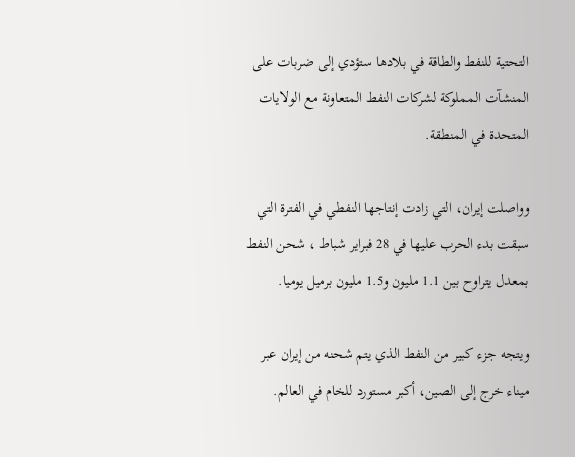التحتية للنفط والطاقة في بلادها ستؤدي إلى ضربات على المنشآت المملوكة لشركات النفط المتعاونة مع الولايات المتحدة في المنطقة.

وواصلت إيران، التي زادت إنتاجها النفطي في الفترة التي سبقت بدء الحرب عليها في 28 فبراير شباط ، شحن النفط بمعدل يتراوح بين 1.1 مليون و1.5 مليون برميل يوميا.

ويتجه جزء كبير من النفط الذي يتم شحنه من إيران عبر ميناء خرج إلى الصين، أكبر مستورد للخام في العالم.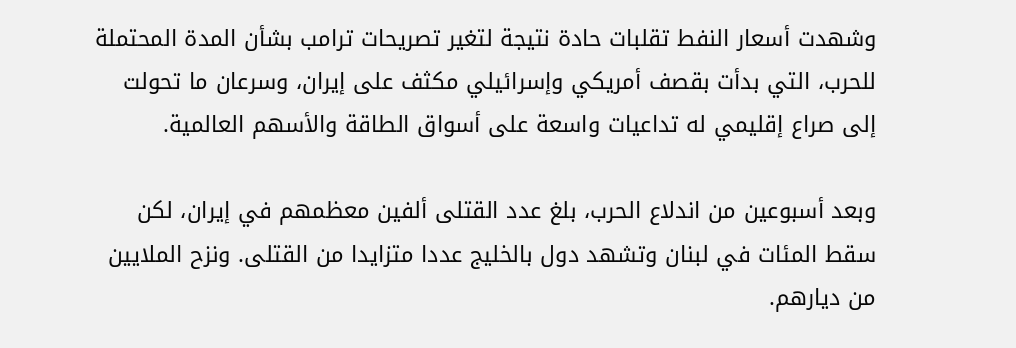وشهدت أسعار النفط تقلبات حادة نتيجة لتغير تصريحات ترامب بشأن المدة المحتملة للحرب، التي بدأت بقصف أمريكي وإسرائيلي مكثف على إيران، وسرعان ما تحولت إلى صراع إقليمي له تداعيات واسعة على أسواق الطاقة والأسهم العالمية.

وبعد أسبوعين من اندلاع الحرب، بلغ عدد القتلى ألفين معظمهم في إيران، لكن سقط المئات في لبنان وتشهد دول بالخليج عددا متزايدا من القتلى. ونزح الملايين من ديارهم.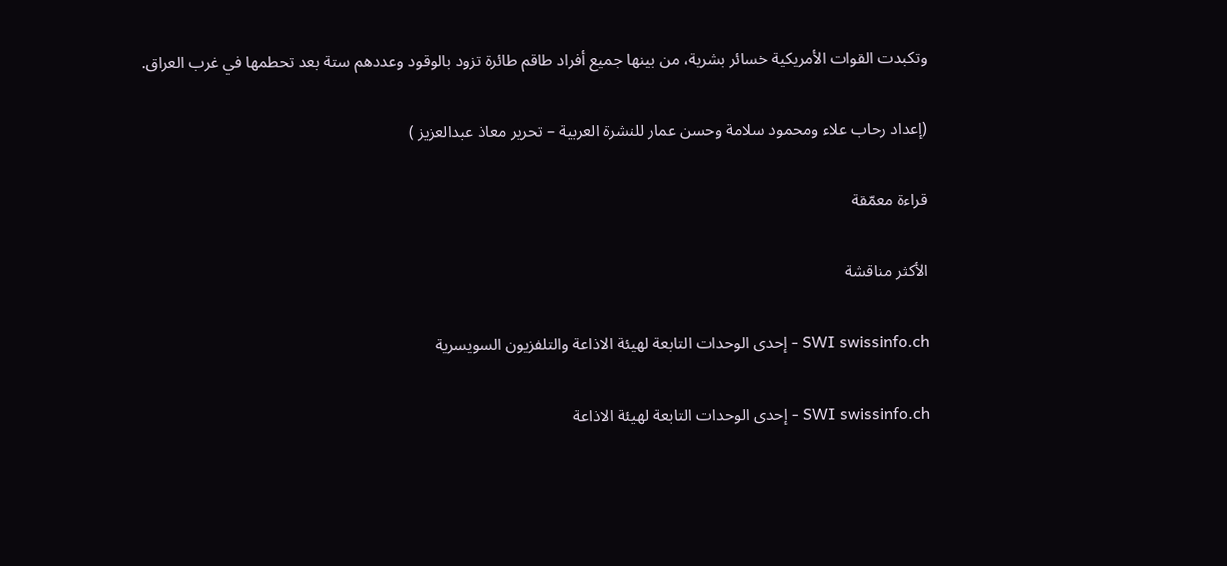وتكبدت القوات الأمريكية خسائر بشرية، من بينها جميع أفراد طاقم طائرة تزود بالوقود وعددهم ستة بعد تحطمها في غرب العراق.

(إعداد رحاب علاء ومحمود سلامة وحسن عمار للنشرة العربية – تحرير معاذ عبدالعزيز )

قراءة معمّقة

الأكثر مناقشة

SWI swissinfo.ch - إحدى الوحدات التابعة لهيئة الاذاعة والتلفزيون السويسرية

SWI swissinfo.ch - إحدى الوحدات التابعة لهيئة الاذاعة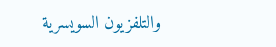والتلفزيون السويسرية